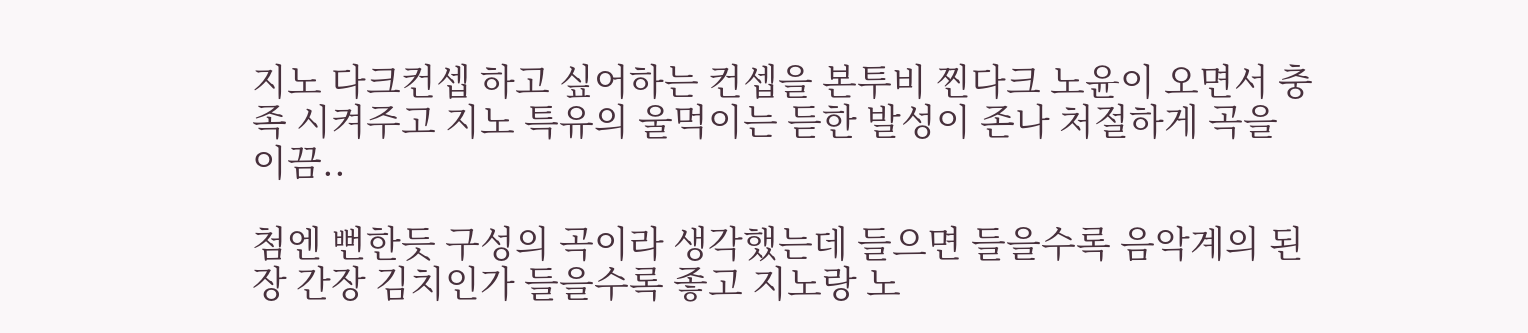지노 다크컨셉 하고 싶어하는 컨셉을 본투비 찐다크 노윤이 오면서 충족 시켜주고 지노 특유의 울먹이는 듣한 발성이 존나 처절하게 곡을 이끔..

첨엔 뻔한듯 구성의 곡이라 생각했는데 들으면 들을수록 음악계의 된장 간장 김치인가 들을수록 좋고 지노랑 노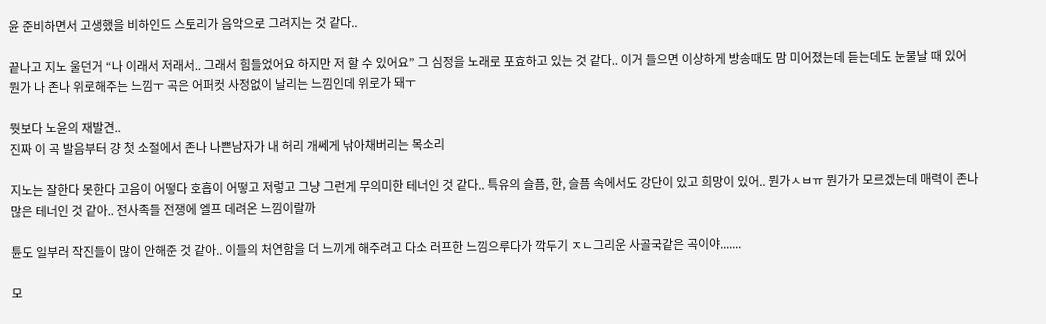윤 준비하면서 고생했을 비하인드 스토리가 음악으로 그려지는 것 같다..

끝나고 지노 울던거 “나 이래서 저래서.. 그래서 힘들었어요 하지만 저 할 수 있어요” 그 심정을 노래로 포효하고 있는 것 같다.. 이거 들으면 이상하게 방송때도 맘 미어졌는데 듣는데도 눈물날 때 있어 뭔가 나 존나 위로해주는 느낌ㅜ 곡은 어퍼컷 사정없이 날리는 느낌인데 위로가 돼ㅜ

뭣보다 노윤의 재발견..
진짜 이 곡 발음부터 걍 첫 소절에서 존나 나쁜남자가 내 허리 개쎄게 낚아채버리는 목소리

지노는 잘한다 못한다 고음이 어떻다 호흡이 어떻고 저렇고 그냥 그런게 무의미한 테너인 것 같다.. 특유의 슬픔, 한, 슬픔 속에서도 강단이 있고 희망이 있어.. 뭔가ㅅㅂㅠ 뭔가가 모르겠는데 매력이 존나많은 테너인 것 같아.. 전사족들 전쟁에 엘프 데려온 느낌이랄까

튠도 일부러 작진들이 많이 안해준 것 같아.. 이들의 처연함을 더 느끼게 해주려고 다소 러프한 느낌으루다가 깍두기 ㅈㄴ그리운 사골국같은 곡이야.......

모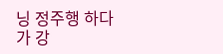닝 정주행 하다가 강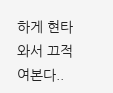하게 현타와서 끄적여본다..